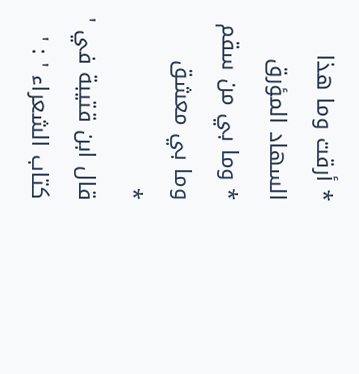* أرقت وما هذا السهاد المؤرق
* وما بي من سقم وما بي معشق
*
قال ابن قتيبة في ' كتاب الشعراء ' : '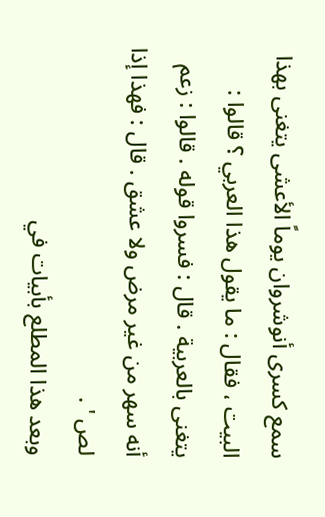سمع كسرى أنوشروان يوماً الأعشى يتغنى بهذا البيت ، فقال : ما يقول هذا العربي ؟ قالوا : يتغنى بالعربية . قال : فسروا قوله . قالوا : زعم أنه سهر من غير مرض ولا عشق . قال : فهذا إذا لص ' .
وبعد هذا المطلع بأبيات في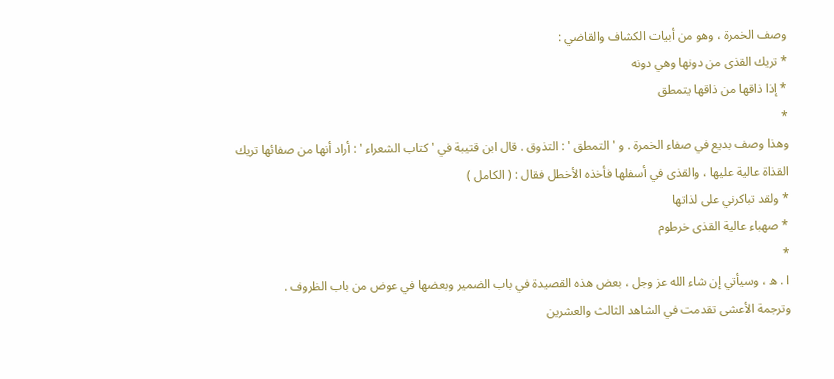وصف الخمرة ، وهو من أبيات الكشاف والقاضي :
* تريك القذى من دونها وهي دونه
* إذا ذاقها من ذاقها يتمطق
*
وهذا وصف بديع في صفاء الخمرة . و ' التمطق ' : التذوق . قال ابن قتيبة في ' كتاب الشعراء ' : أراد أنها من صفائها تريك القذاة عالية عليها ، والقذى في أسفلها فأخذه الأخطل فقال : ( الكامل )
* ولقد تباكرني على لذاتها
* صهباء عالية القذى خرطوم
*
ا . ه ، وسيأتي إن شاء الله عز وجل ، بعض هذه القصيدة في باب الضمير وبعضها في عوض من باب الظروف .
وترجمة الأعشى تقدمت في الشاهد الثالث والعشرين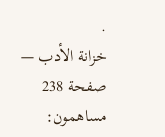.
خزانة الأدب — صفحة 238
مساهمون: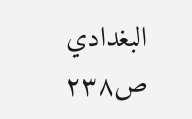البغدادي
ص٢٣٨